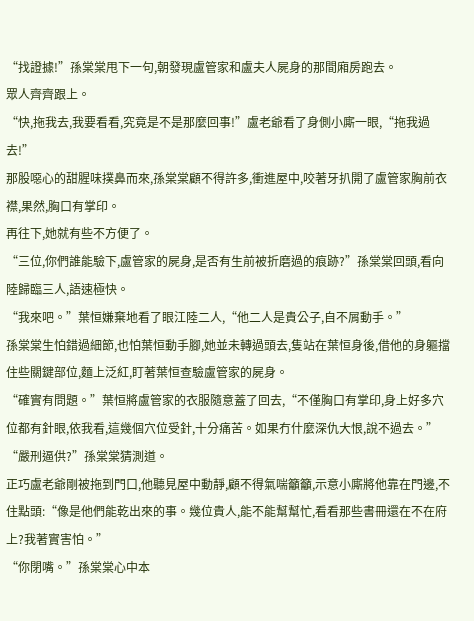“找證據!”孫棠棠甩下一句,朝發現盧管家和盧夫人屍身的那間廂房跑去。
眾人齊齊跟上。
“快,拖我去,我要看看,究竟是不是那麼回事!”盧老爺看了身側小廝一眼,“拖我過去!”
那股噁心的甜腥味撲鼻而來,孫棠棠顧不得許多,衝進屋中,咬著牙扒開了盧管家胸前衣襟,果然,胸口有掌印。
再往下,她就有些不方便了。
“三位,你們誰能驗下,盧管家的屍身,是否有生前被折磨過的痕跡?”孫棠棠回頭,看向陸歸臨三人,語速極快。
“我來吧。”葉恒嫌棄地看了眼江陸二人,“他二人是貴公子,自不屑動手。”
孫棠棠生怕錯過細節,也怕葉恒動手腳,她並未轉過頭去,隻站在葉恒身後,借他的身軀擋住些關鍵部位,麵上泛紅,盯著葉恒查驗盧管家的屍身。
“確實有問題。”葉恒將盧管家的衣服隨意蓋了回去,“不僅胸口有掌印,身上好多穴位都有針眼,依我看,這幾個穴位受針,十分痛苦。如果冇什麼深仇大恨,說不過去。”
“嚴刑逼供?”孫棠棠猜測道。
正巧盧老爺剛被拖到門口,他聽見屋中動靜,顧不得氣喘籲籲,示意小廝將他靠在門邊,不住點頭:“像是他們能乾出來的事。幾位貴人,能不能幫幫忙,看看那些書冊還在不在府上?我著實害怕。”
“你閉嘴。”孫棠棠心中本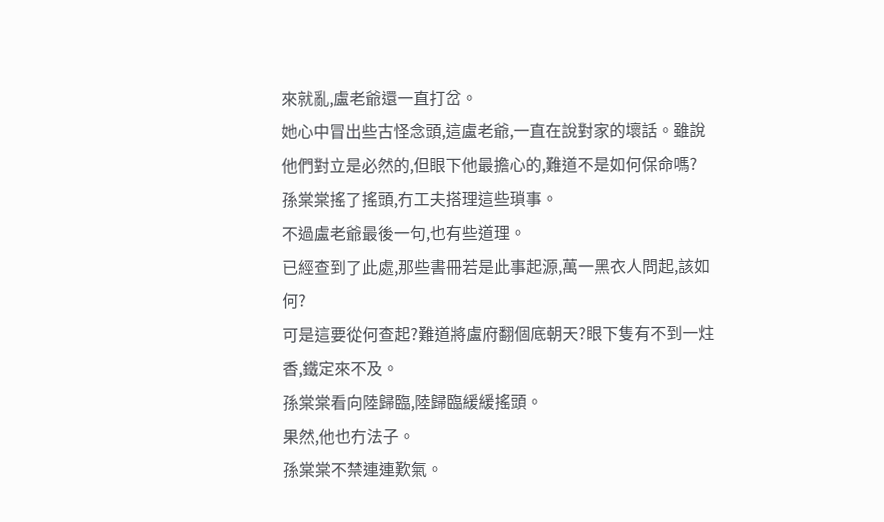來就亂,盧老爺還一直打岔。
她心中冒出些古怪念頭,這盧老爺,一直在說對家的壞話。雖說他們對立是必然的,但眼下他最擔心的,難道不是如何保命嗎?
孫棠棠搖了搖頭,冇工夫搭理這些瑣事。
不過盧老爺最後一句,也有些道理。
已經查到了此處,那些書冊若是此事起源,萬一黑衣人問起,該如何?
可是這要從何查起?難道將盧府翻個底朝天?眼下隻有不到一炷香,鐵定來不及。
孫棠棠看向陸歸臨,陸歸臨緩緩搖頭。
果然,他也冇法子。
孫棠棠不禁連連歎氣。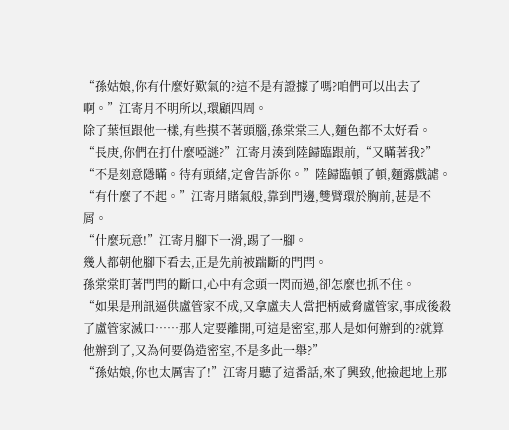“孫姑娘,你有什麼好歎氣的?這不是有證據了嗎?咱們可以出去了啊。”江寄月不明所以,環顧四周。
除了葉恒跟他一樣,有些摸不著頭腦,孫棠棠三人,麵色都不太好看。
“長庚,你們在打什麼啞謎?”江寄月湊到陸歸臨跟前,“又瞞著我?”
“不是刻意隱瞞。待有頭緒,定會告訴你。”陸歸臨頓了頓,麵露戲謔。
“有什麼了不起。”江寄月賭氣般,靠到門邊,雙臂環於胸前,甚是不屑。
“什麼玩意!”江寄月腳下一滑,踢了一腳。
幾人都朝他腳下看去,正是先前被踹斷的門閂。
孫棠棠盯著門閂的斷口,心中有念頭一閃而過,卻怎麼也抓不住。
“如果是刑訊逼供盧管家不成,又拿盧夫人當把柄威脅盧管家,事成後殺了盧管家滅口……那人定要離開,可這是密室,那人是如何辦到的?就算他辦到了,又為何要偽造密室,不是多此一舉?”
“孫姑娘,你也太厲害了!”江寄月聽了這番話,來了興致,他撿起地上那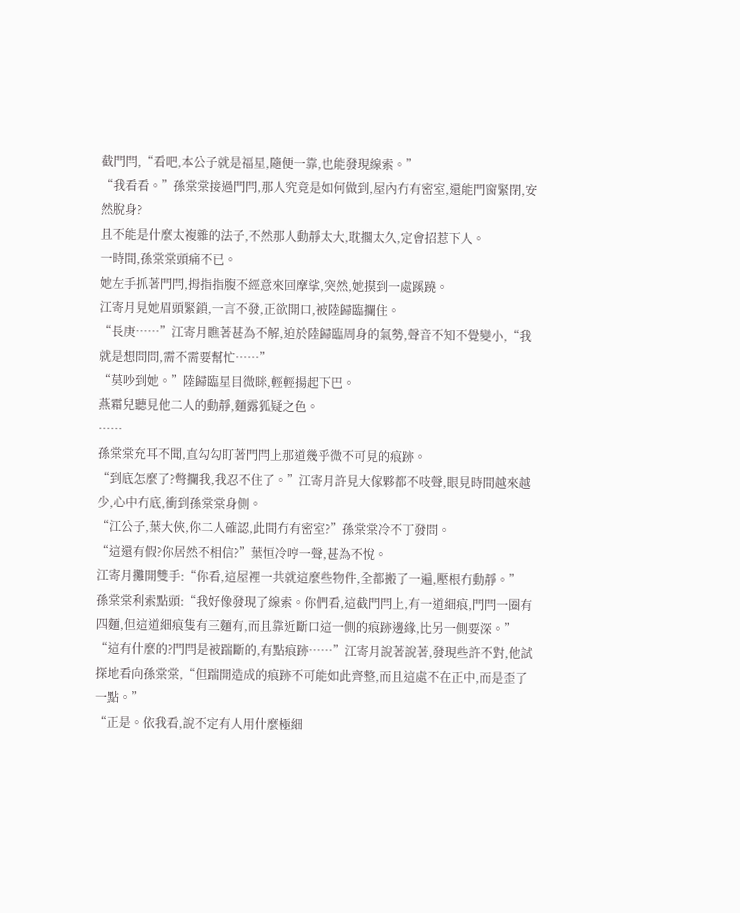截門閂,“看吧,本公子就是福星,隨便一靠,也能發現線索。”
“我看看。”孫棠棠接過門閂,那人究竟是如何做到,屋內冇有密室,還能門窗緊閉,安然脫身?
且不能是什麼太複雜的法子,不然那人動靜太大,耽擱太久,定會招惹下人。
一時間,孫棠棠頭痛不已。
她左手抓著門閂,拇指指腹不經意來回摩挲,突然,她摸到一處蹊蹺。
江寄月見她眉頭緊鎖,一言不發,正欲開口,被陸歸臨攔住。
“長庚……”江寄月瞧著甚為不解,迫於陸歸臨周身的氣勢,聲音不知不覺變小,“我就是想問問,需不需要幫忙……”
“莫吵到她。”陸歸臨星目微眯,輕輕揚起下巴。
燕霜兒聽見他二人的動靜,麵露狐疑之色。
……
孫棠棠充耳不聞,直勾勾盯著門閂上那道幾乎微不可見的痕跡。
“到底怎麼了?彆攔我,我忍不住了。”江寄月許見大傢夥都不吱聲,眼見時間越來越少,心中冇底,衝到孫棠棠身側。
“江公子,葉大俠,你二人確認,此間冇有密室?”孫棠棠冷不丁發問。
“這還有假?你居然不相信?”葉恒冷哼一聲,甚為不悅。
江寄月攤開雙手:“你看,這屋裡一共就這麼些物件,全都搬了一遍,壓根冇動靜。”
孫棠棠利索點頭:“我好像發現了線索。你們看,這截門閂上,有一道細痕,門閂一圈有四麵,但這道細痕隻有三麵有,而且靠近斷口這一側的痕跡邊緣,比另一側要深。”
“這有什麼的?門閂是被踹斷的,有點痕跡……”江寄月說著說著,發現些許不對,他試探地看向孫棠棠,“但踹開造成的痕跡不可能如此齊整,而且這處不在正中,而是歪了一點。”
“正是。依我看,說不定有人用什麼極細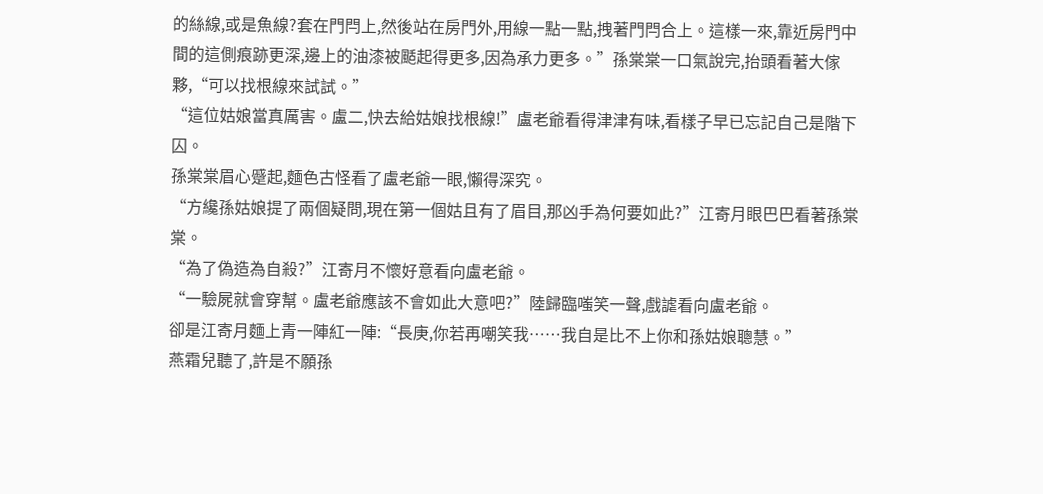的絲線,或是魚線?套在門閂上,然後站在房門外,用線一點一點,拽著門閂合上。這樣一來,靠近房門中間的這側痕跡更深,邊上的油漆被颳起得更多,因為承力更多。”孫棠棠一口氣說完,抬頭看著大傢夥,“可以找根線來試試。”
“這位姑娘當真厲害。盧二,快去給姑娘找根線!”盧老爺看得津津有味,看樣子早已忘記自己是階下囚。
孫棠棠眉心蹙起,麵色古怪看了盧老爺一眼,懶得深究。
“方纔孫姑娘提了兩個疑問,現在第一個姑且有了眉目,那凶手為何要如此?”江寄月眼巴巴看著孫棠棠。
“為了偽造為自殺?”江寄月不懷好意看向盧老爺。
“一驗屍就會穿幫。盧老爺應該不會如此大意吧?”陸歸臨嗤笑一聲,戲謔看向盧老爺。
卻是江寄月麵上青一陣紅一陣:“長庚,你若再嘲笑我……我自是比不上你和孫姑娘聰慧。”
燕霜兒聽了,許是不願孫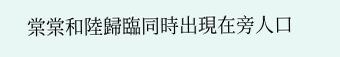棠棠和陸歸臨同時出現在旁人口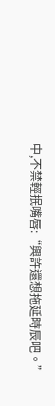中,不禁輕抿嘴唇:“興許還想拖延時辰吧。”